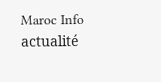Maroc Info actualité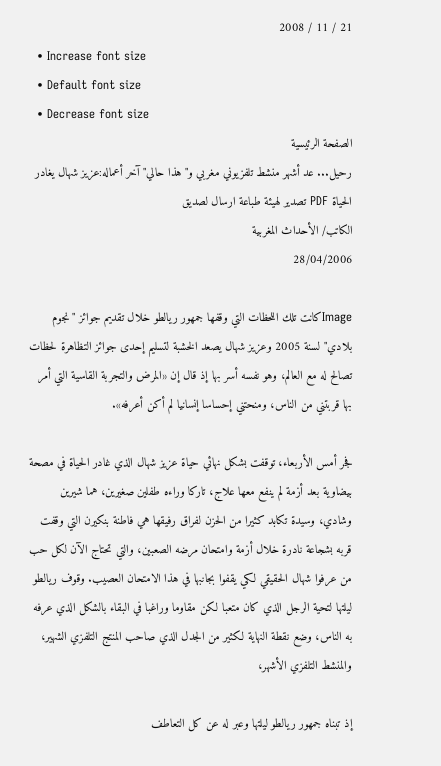21 / 11 / 2008
  • Increase font size
  • Default font size
  • Decrease font size
الصفحة الرئيسية
رحيل... عد أشهر منشط تلفزيوني مغربي و"هذا حالي" آخر أعماله:عزيز شهال يغادر الحياة PDF تصدير لهيئة طباعة ارسال لصديق
الكاتب/ الأحداث المغربية
28/04/2006

Imageكانت تلك اللحظات التي وقفها جمهور ريالطو خلال تقديم جوائز "نجوم بلادي" لسنة 2005 وعزيز شهال يصعد الخشبة لتسليم إحدى جوائز التظاهرة لحظات تصالح له مع العالم، وهو نفسه أسر بها إذ قال إن «المرض والتجربة القاسية التي أمر بها قربتني من الناس، ومنحتني إحساسا إنسانيا لم أكن أعرفه».

فجر أمس الأربعاء، توقفت بشكل نهائي حياة عزيز شهال الذي غادر الحياة في مصحة بيضاوية بعد أزمة لم ينفع معها علاج، تاركا وراءه طفلين صغيرين، هما شيرين وشادي، وسيدة تكابد كثيرا من الحزن لفراق رفيقها هي فاطنة بنكيرن التي وقفت قربه بشجاعة نادرة خلال أزمة وامتحان مرضه الصعبين، والتي تحتاج الآن لكل حب من عرفوا شهال الحقيقي لكي يقفوا بجانبها في هذا الامتحان العصيب. وقوف ريالطو ليلتها لتحية الرجل الذي كان متعبا لكن مقاوما وراغبا في البقاء بالشكل الذي عرفه به الناس، وضع نقطة النهاية لكثير من الجدل الذي صاحب المنتج التلفزي الشهير، والمنشط التلفزي الأشهر،

إذ تبناه جمهور ريالطو ليلتها وعبر له عن كل التعاطف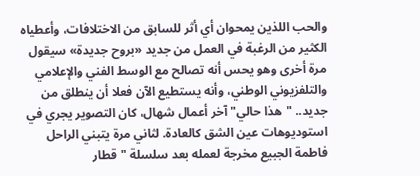والحب اللذين يمحوان أي أثر للسابق من الاختلافات، وأعطياه الكثير من الرغبة في العمل من جديد «بروح جديدة» سيقول مرة أخرى وهو يحس أنه تصالح مع الوسط الفني والإعلامي والتلفزيوني الوطني، وأنه يستطيع الآن فعلا أن ينطلق من جديد.. "هذا حالي" آخر أعمال شهال، كان التصوير يجري في استوديوهات عين الشق كالعادة. لثاني مرة يتبني الراحل فاطمة الجبيع مخرجة لعمله بعد سلسلة "قطار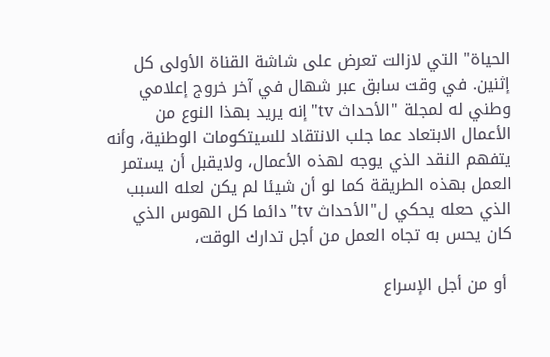الحياة" التي لازالت تعرض على شاشة القناة الأولى كل إثنين. في وقت سابق عبر شهال في آخر خروج إعلامي وطني له لمجلة "الأحداث tv" إنه يريد بهذا النوع من الأعمال الابتعاد عما جلب الانتقاد للسيتكومات الوطنية، وأنه يتفهم النقد الذي يوجه لهذه الأعمال، ولايقبل أن يستمر العمل بهذه الطريقة كما لو أن شيئا لم يكن لعله السبب الذي حعله يحكي ل"الأحداث tv" دائما كل الهوس الذي كان يحس به تجاه العمل من أجل تدارك الوقت،

 أو من أجل الإسراع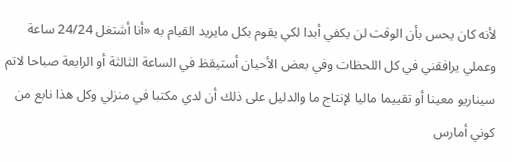لأنه كان يحس بأن الوقت لن يكفي أبدا لكي يقوم بكل مايريد القيام به «أنا أشتغل 24/24 ساعة وعملي يرافقني في كل اللحظات وفي بعض الأحيان أستيقظ في الساعة الثالثة أو الرابعة صباحا لاتم سيناريو معينا أو تقييما ماليا لإنتاج ما والدليل على ذلك أن لدي مكتبا في منزلي وكل هذا نابع من كوني أمارس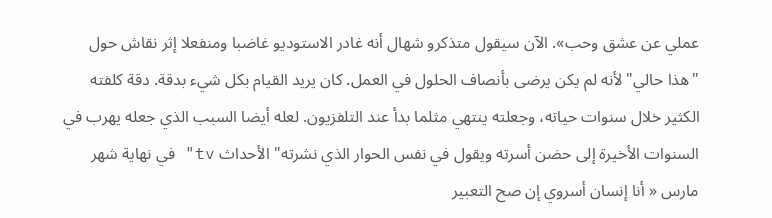عملي عن عشق وحب». الآن سيقول متذكرو شهال أنه غادر الاستوديو غاضبا ومنفعلا إثر نقاش حول "هذا حالي" لأنه لم يكن يرضى بأنصاف الحلول في العمل. كان يريد القيام بكل شيء بدقة. دقة كلفته الكثير خلال سنوات حياته، وجعلته ينتهي مثلما بدأ عند التلفزيون. لعله أيضا السبب الذي جعله يهرب في السنوات الأخيرة إلى حضن أسرته ويقول في نفس الحوار الذي نشرته" الأحداث tv" في نهاية شهر مارس « أنا إنسان أسروي إن صح التعبير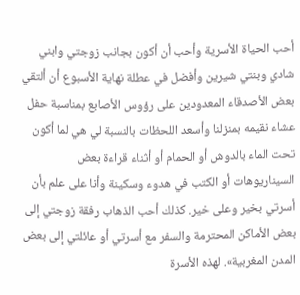أحب الحياة الأسرية وأحب أن أكون بجانب زوجتي وابني شادي وبنتي شيرين وأفضل في عطلة نهاية الأسبوع أن ألتقي بعض الأصدقاء المعدودين على رؤوس الأصابع بمناسبة حفل عشاء نقيمه بمنزلنا وأسعد اللحظات بالنسبة لي هي لما أكون تحت الماء بالدوش أو الحمام أو أثناء قراءة بعض السيناريوهات أو الكتب في هدوء وسكينة وأنا على علم بأن أسرتي بخير وعلى خير. كذلك أحب الذهاب رفقة زوجتي إلى بعض الأماكن المحترمة والسفر مع أسرتي أو عائلتي إلى بعض المدن المغربية». لهذه الأسرة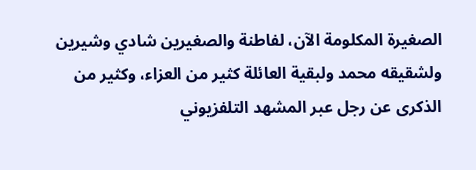الصغيرة المكلومة الآن، لفاطنة والصغيرين شادي وشيرين ولشقيقه محمد ولبقية العائلة كثير من العزاء، وكثير من الذكرى عن رجل عبر المشهد التلفزيوني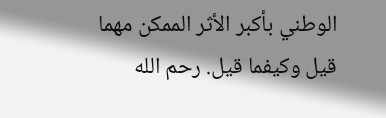الوطني بأكبر الأثر الممكن مهما قيل وكيفما قيل. رحم الله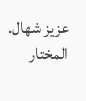عزيز شهال. المختار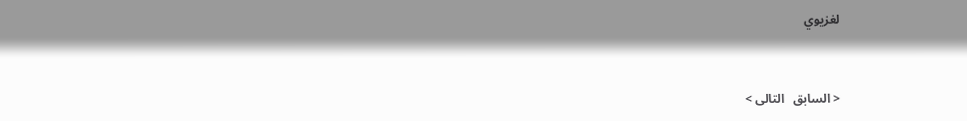لغزيوي


< السابق   التالى >